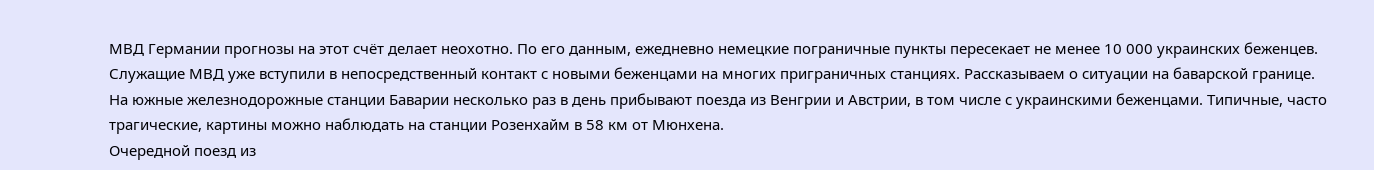МВД Германии прогнозы на этот счёт делает неохотно. По его данным, ежедневно немецкие пограничные пункты пересекает не менее 10 000 украинских беженцев. Служащие МВД уже вступили в непосредственный контакт с новыми беженцами на многих приграничных станциях. Рассказываем о ситуации на баварской границе.
На южные железнодорожные станции Баварии несколько раз в день прибывают поезда из Венгрии и Австрии, в том числе с украинскими беженцами. Типичные, часто трагические, картины можно наблюдать на станции Розенхайм в 58 км от Мюнхена.
Очередной поезд из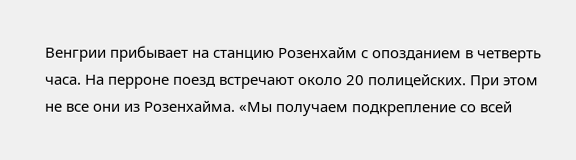Венгрии прибывает на станцию Розенхайм с опозданием в четверть часа. На перроне поезд встречают около 20 полицейских. При этом не все они из Розенхайма. «Мы получаем подкрепление со всей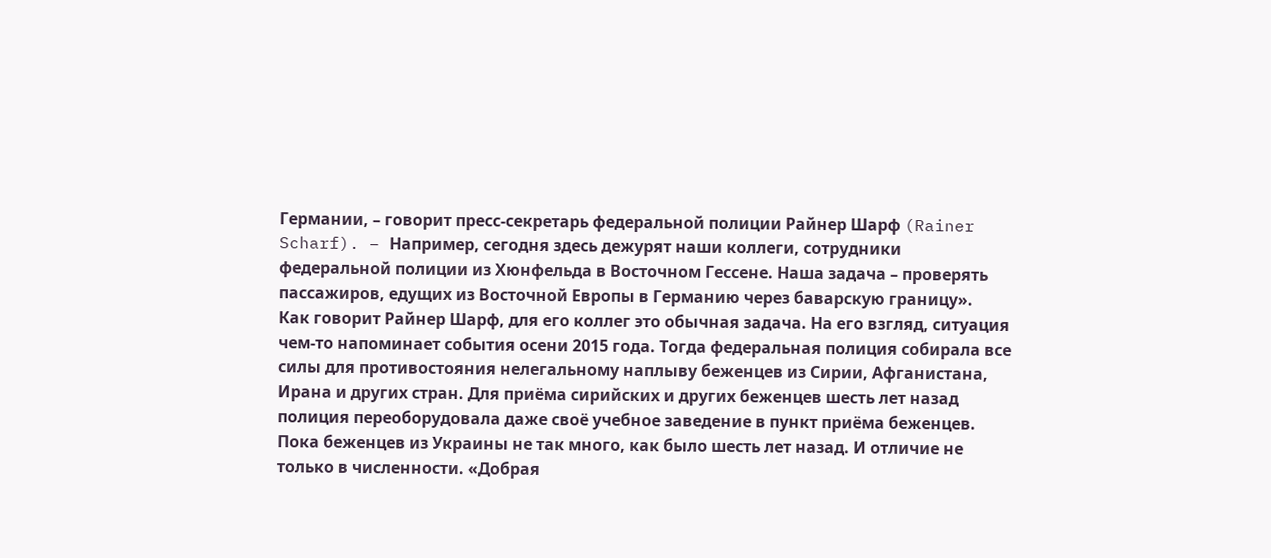Германии, – говорит пресс-секретарь федеральной полиции Райнер Шарф (Rainer Scharf). – Например, сегодня здесь дежурят наши коллеги, сотрудники федеральной полиции из Хюнфельда в Восточном Гессене. Наша задача – проверять пассажиров, едущих из Восточной Европы в Германию через баварскую границу».
Как говорит Райнер Шарф, для его коллег это обычная задача. На его взгляд, ситуация чем-то напоминает события осени 2015 года. Тогда федеральная полиция собирала все силы для противостояния нелегальному наплыву беженцев из Сирии, Афганистана, Ирана и других стран. Для приёма сирийских и других беженцев шесть лет назад полиция переоборудовала даже своё учебное заведение в пункт приёма беженцев.
Пока беженцев из Украины не так много, как было шесть лет назад. И отличие не только в численности. «Добрая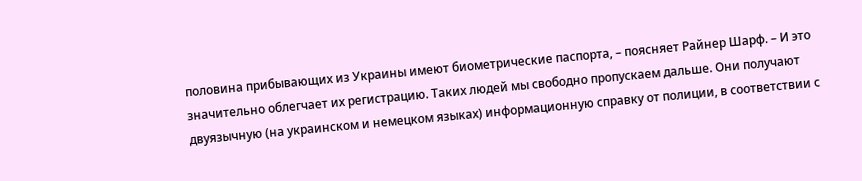половина прибывающих из Украины имеют биометрические паспорта, – поясняет Райнер Шарф. – И это значительно облегчает их регистрацию. Таких людей мы свободно пропускаем дальше. Они получают двуязычную (на украинском и немецком языках) информационную справку от полиции, в соответствии с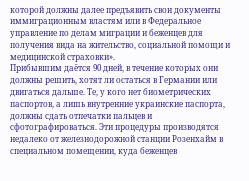которой должны далее предъявить свои документы иммиграционным властям или в Федеральное управление по делам миграции и беженцев для получения вида на жительство, социальной помощи и медицинской страховки».
Прибывшим даётся 90 дней, в течение которых они должны решить, хотят ли остаться в Германии или двигаться дальше. Те, у кого нет биометрических паспортов, а лишь внутренние украинские паспорта, должны сдать отпечатки пальцев и сфотографироваться. Эти процедуры производятся недалеко от железнодорожной станции Розенхайм в специальном помещении, куда беженцев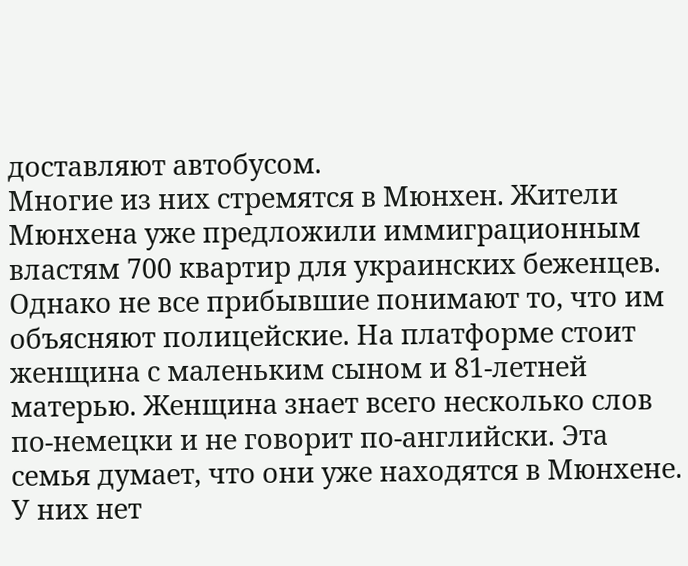доставляют автобусом.
Многие из них стремятся в Мюнхен. Жители Мюнхена уже предложили иммиграционным властям 700 квартир для украинских беженцев.
Однако не все прибывшие понимают то, что им объясняют полицейские. На платформе стоит женщина с маленьким сыном и 81-летней матерью. Женщина знает всего несколько слов по-немецки и не говорит по-английски. Эта семья думает, что они уже находятся в Мюнхене. У них нет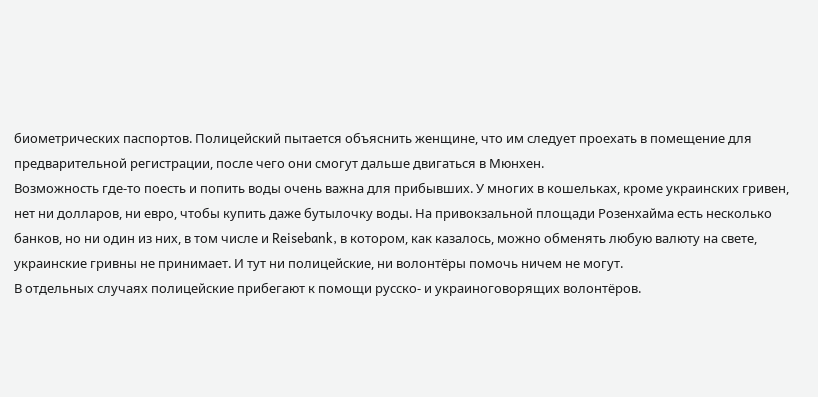биометрических паспортов. Полицейский пытается объяснить женщине, что им следует проехать в помещение для предварительной регистрации, после чего они смогут дальше двигаться в Мюнхен.
Возможность где-то поесть и попить воды очень важна для прибывших. У многих в кошельках, кроме украинских гривен, нет ни долларов, ни евро, чтобы купить даже бутылочку воды. На привокзальной площади Розенхайма есть несколько банков, но ни один из них, в том числе и Reisebank, в котором, как казалось, можно обменять любую валюту на свете, украинские гривны не принимает. И тут ни полицейские, ни волонтёры помочь ничем не могут.
В отдельных случаях полицейские прибегают к помощи русско- и украиноговорящих волонтёров.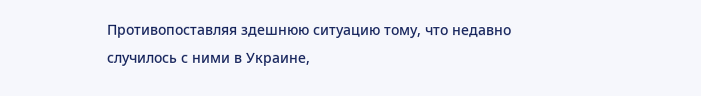Противопоставляя здешнюю ситуацию тому, что недавно случилось с ними в Украине,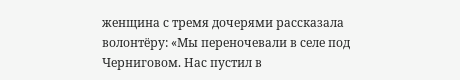женщина с тремя дочерями рассказала волонтёру: «Мы переночевали в селе под Черниговом. Нас пустил в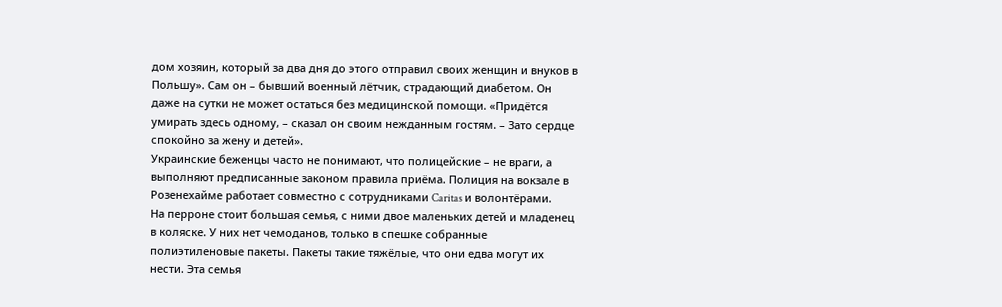дом хозяин, который за два дня до этого отправил своих женщин и внуков в Польшу». Сам он – бывший военный лётчик, страдающий диабетом. Он даже на сутки не может остаться без медицинской помощи. «Придётся умирать здесь одному, – сказал он своим нежданным гостям. – Зато сердце спокойно за жену и детей».
Украинские беженцы часто не понимают, что полицейские – не враги, а выполняют предписанные законом правила приёма. Полиция на вокзале в Розенехайме работает совместно с сотрудниками Caritas и волонтёрами.
На перроне стоит большая семья, с ними двое маленьких детей и младенец в коляске. У них нет чемоданов, только в спешке собранные полиэтиленовые пакеты. Пакеты такие тяжёлые, что они едва могут их нести. Эта семья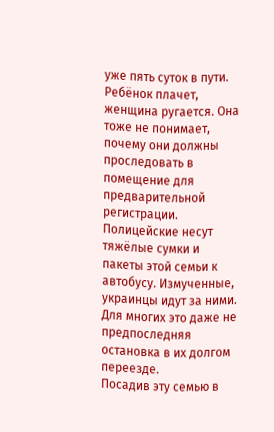уже пять суток в пути. Ребёнок плачет, женщина ругается. Она тоже не понимает, почему они должны проследовать в помещение для предварительной регистрации. Полицейские несут тяжёлые сумки и пакеты этой семьи к автобусу. Измученные, украинцы идут за ними. Для многих это даже не предпоследняя остановка в их долгом переезде.
Посадив эту семью в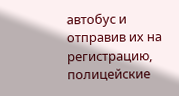автобус и отправив их на регистрацию, полицейские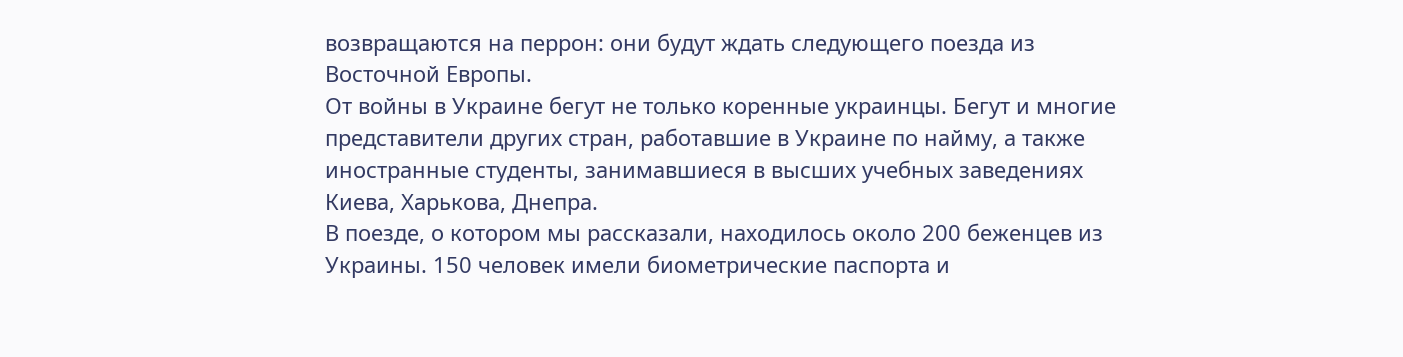возвращаются на перрон: они будут ждать следующего поезда из Восточной Европы.
От войны в Украине бегут не только коренные украинцы. Бегут и многие представители других стран, работавшие в Украине по найму, а также иностранные студенты, занимавшиеся в высших учебных заведениях Киева, Харькова, Днепра.
В поезде, о котором мы рассказали, находилось около 200 беженцев из Украины. 150 человек имели биометрические паспорта и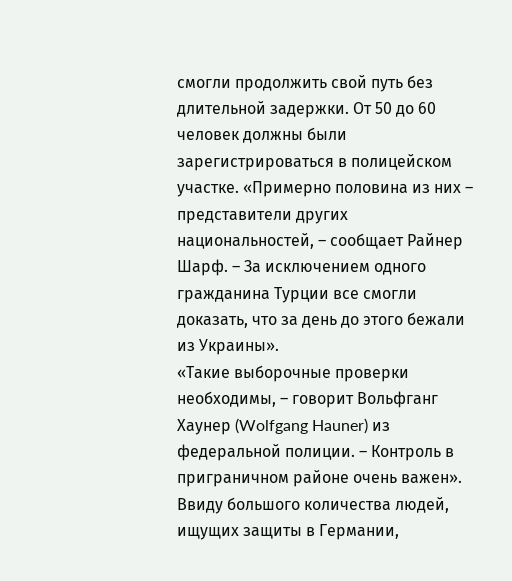смогли продолжить свой путь без длительной задержки. От 50 до 60 человек должны были зарегистрироваться в полицейском участке. «Примерно половина из них – представители других национальностей, – сообщает Райнер Шарф. – За исключением одного гражданина Турции все смогли доказать, что за день до этого бежали из Украины».
«Такие выборочные проверки необходимы, – говорит Вольфганг Хаунер (Wolfgang Hauner) из федеральной полиции. – Контроль в приграничном районе очень важен».
Ввиду большого количества людей, ищущих защиты в Германии,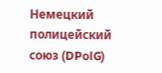Немецкий полицейский союз (DPolG)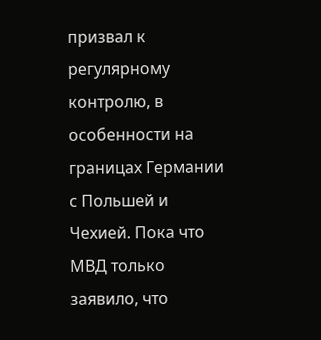призвал к регулярному контролю, в особенности на границах Германии с Польшей и Чехией. Пока что МВД только заявило, что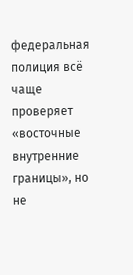федеральная полиция всё чаще проверяет «восточные внутренние границы», но не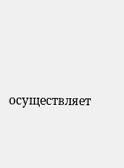осуществляет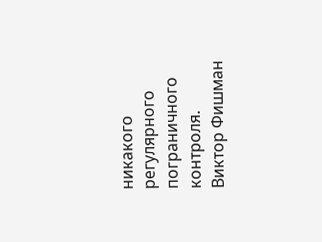никакого регулярного пограничного контроля.
Виктор Фишман